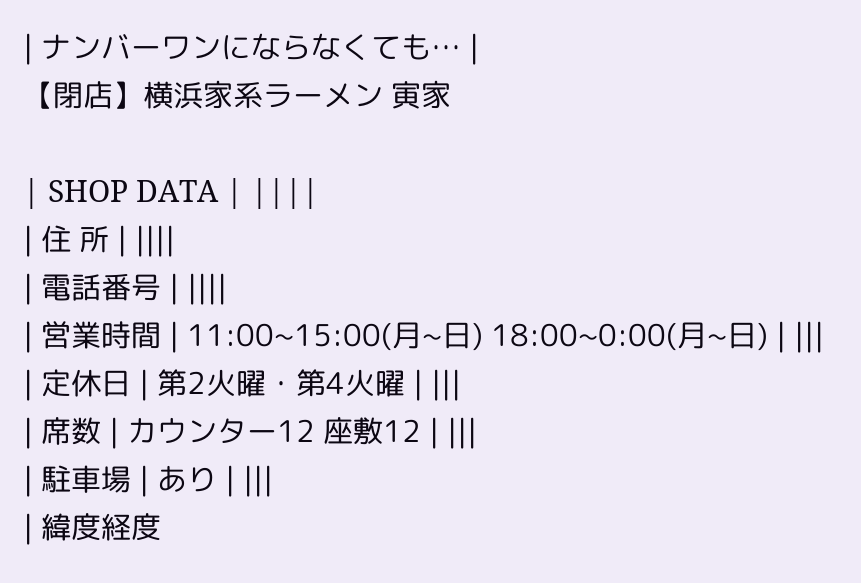| ナンバーワンにならなくても… |
【閉店】横浜家系ラーメン 寅家

| SHOP DATA | ||||
| 住 所 | ||||
| 電話番号 | ||||
| 営業時間 | 11:00~15:00(月~日) 18:00~0:00(月~日) | |||
| 定休日 | 第2火曜・第4火曜 | |||
| 席数 | カウンター12 座敷12 | |||
| 駐車場 | あり | |||
| 緯度経度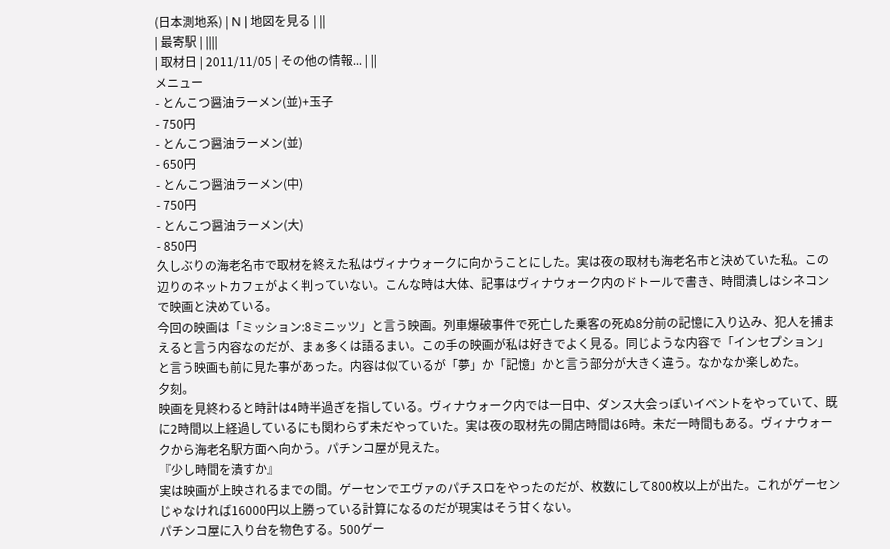(日本測地系) | N | 地図を見る | ||
| 最寄駅 | ||||
| 取材日 | 2011/11/05 | その他の情報... | ||
メニュー
- とんこつ醤油ラーメン(並)+玉子
- 750円
- とんこつ醤油ラーメン(並)
- 650円
- とんこつ醤油ラーメン(中)
- 750円
- とんこつ醤油ラーメン(大)
- 850円
久しぶりの海老名市で取材を終えた私はヴィナウォークに向かうことにした。実は夜の取材も海老名市と決めていた私。この辺りのネットカフェがよく判っていない。こんな時は大体、記事はヴィナウォーク内のドトールで書き、時間潰しはシネコンで映画と決めている。
今回の映画は「ミッション:8ミニッツ」と言う映画。列車爆破事件で死亡した乗客の死ぬ8分前の記憶に入り込み、犯人を捕まえると言う内容なのだが、まぁ多くは語るまい。この手の映画が私は好きでよく見る。同じような内容で「インセプション」と言う映画も前に見た事があった。内容は似ているが「夢」か「記憶」かと言う部分が大きく違う。なかなか楽しめた。
夕刻。
映画を見終わると時計は4時半過ぎを指している。ヴィナウォーク内では一日中、ダンス大会っぽいイベントをやっていて、既に2時間以上経過しているにも関わらず未だやっていた。実は夜の取材先の開店時間は6時。未だ一時間もある。ヴィナウォークから海老名駅方面へ向かう。パチンコ屋が見えた。
『少し時間を潰すか』
実は映画が上映されるまでの間。ゲーセンでエヴァのパチスロをやったのだが、枚数にして800枚以上が出た。これがゲーセンじゃなければ16000円以上勝っている計算になるのだが現実はそう甘くない。
パチンコ屋に入り台を物色する。500ゲー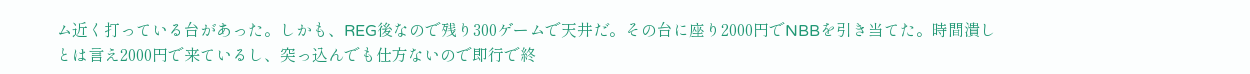ム近く打っている台があった。しかも、REG後なので残り300ゲームで天井だ。その台に座り2000円でNBBを引き当てた。時間潰しとは言え2000円で来ているし、突っ込んでも仕方ないので即行で終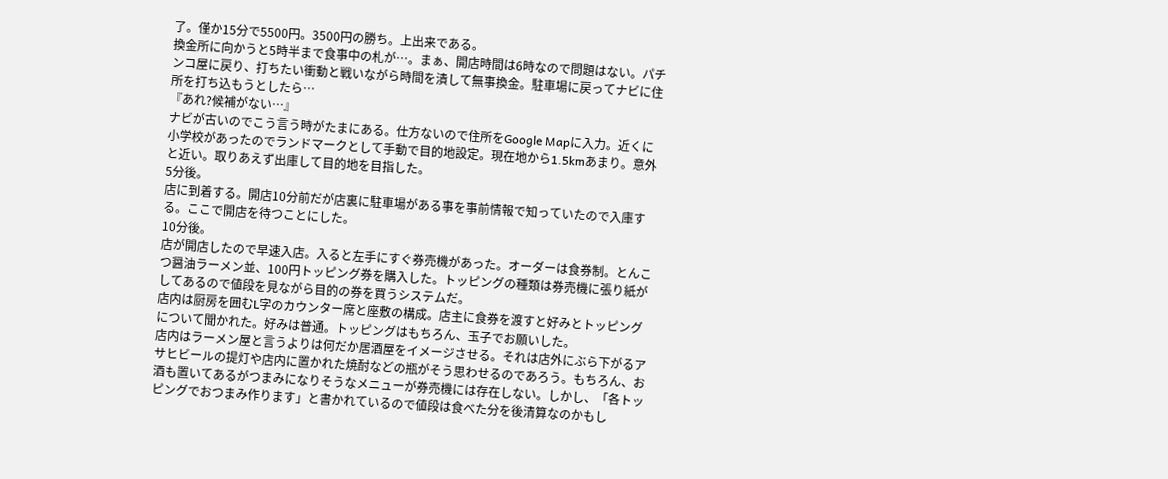了。僅か15分で5500円。3500円の勝ち。上出来である。
換金所に向かうと5時半まで食事中の札が…。まぁ、開店時間は6時なので問題はない。パチンコ屋に戻り、打ちたい衝動と戦いながら時間を潰して無事換金。駐車場に戻ってナビに住所を打ち込もうとしたら…
『あれ?候補がない…』
ナビが古いのでこう言う時がたまにある。仕方ないので住所をGoogle Mapに入力。近くに小学校があったのでランドマークとして手動で目的地設定。現在地から1.5kmあまり。意外と近い。取りあえず出庫して目的地を目指した。
5分後。
店に到着する。開店10分前だが店裏に駐車場がある事を事前情報で知っていたので入庫する。ここで開店を待つことにした。
10分後。
店が開店したので早速入店。入ると左手にすぐ券売機があった。オーダーは食券制。とんこつ醤油ラーメン並、100円トッピング券を購入した。トッピングの種類は券売機に張り紙がしてあるので値段を見ながら目的の券を買うシステムだ。
店内は厨房を囲むL字のカウンター席と座敷の構成。店主に食券を渡すと好みとトッピングについて聞かれた。好みは普通。トッピングはもちろん、玉子でお願いした。
店内はラーメン屋と言うよりは何だか居酒屋をイメージさせる。それは店外にぶら下がるアサヒビールの提灯や店内に置かれた焼酎などの瓶がそう思わせるのであろう。もちろん、お酒も置いてあるがつまみになりそうなメニューが券売機には存在しない。しかし、「各トッピングでおつまみ作ります」と書かれているので値段は食べた分を後清算なのかもし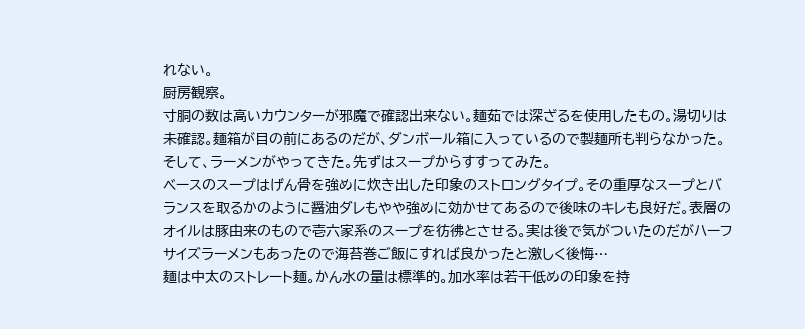れない。
厨房観察。
寸胴の数は高いカウンターが邪魔で確認出来ない。麺茹では深ざるを使用したもの。湯切りは未確認。麺箱が目の前にあるのだが、ダンボール箱に入っているので製麺所も判らなかった。
そして、ラーメンがやってきた。先ずはスープからすすってみた。
ベースのスープはげん骨を強めに炊き出した印象のストロングタイプ。その重厚なスープとバランスを取るかのように醤油ダレもやや強めに効かせてあるので後味のキレも良好だ。表層のオイルは豚由来のもので壱六家系のスープを彷彿とさせる。実は後で気がついたのだがハーフサイズラーメンもあったので海苔巻ご飯にすれば良かったと激しく後悔…
麺は中太のストレート麺。かん水の量は標準的。加水率は若干低めの印象を持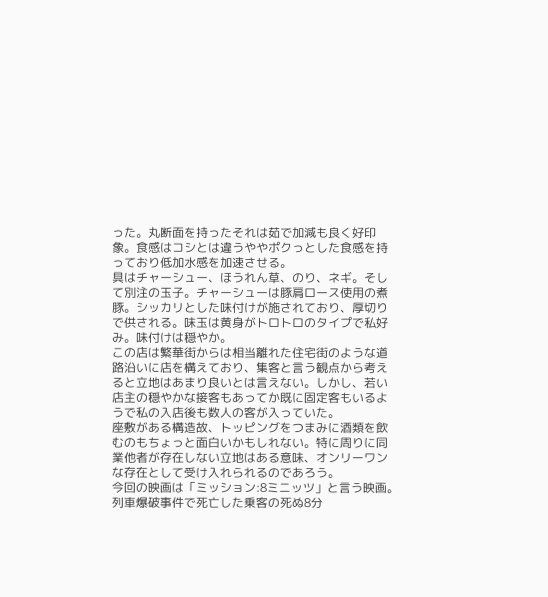った。丸断面を持ったそれは茹で加減も良く好印象。食感はコシとは違うややポクっとした食感を持っており低加水感を加速させる。
具はチャーシュー、ほうれん草、のり、ネギ。そして別注の玉子。チャーシューは豚肩ロース使用の煮豚。シッカリとした味付けが施されており、厚切りで供される。味玉は黄身がトロトロのタイプで私好み。味付けは穏やか。
この店は繁華街からは相当離れた住宅街のような道路沿いに店を構えており、集客と言う観点から考えると立地はあまり良いとは言えない。しかし、若い店主の穏やかな接客もあってか既に固定客もいるようで私の入店後も数人の客が入っていた。
座敷がある構造故、トッピングをつまみに酒類を飲むのもちょっと面白いかもしれない。特に周りに同業他者が存在しない立地はある意味、オンリーワンな存在として受け入れられるのであろう。
今回の映画は「ミッション:8ミニッツ」と言う映画。列車爆破事件で死亡した乗客の死ぬ8分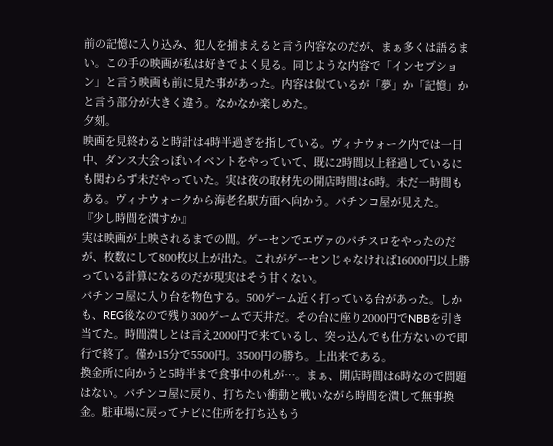前の記憶に入り込み、犯人を捕まえると言う内容なのだが、まぁ多くは語るまい。この手の映画が私は好きでよく見る。同じような内容で「インセプション」と言う映画も前に見た事があった。内容は似ているが「夢」か「記憶」かと言う部分が大きく違う。なかなか楽しめた。
夕刻。
映画を見終わると時計は4時半過ぎを指している。ヴィナウォーク内では一日中、ダンス大会っぽいイベントをやっていて、既に2時間以上経過しているにも関わらず未だやっていた。実は夜の取材先の開店時間は6時。未だ一時間もある。ヴィナウォークから海老名駅方面へ向かう。パチンコ屋が見えた。
『少し時間を潰すか』
実は映画が上映されるまでの間。ゲーセンでエヴァのパチスロをやったのだが、枚数にして800枚以上が出た。これがゲーセンじゃなければ16000円以上勝っている計算になるのだが現実はそう甘くない。
パチンコ屋に入り台を物色する。500ゲーム近く打っている台があった。しかも、REG後なので残り300ゲームで天井だ。その台に座り2000円でNBBを引き当てた。時間潰しとは言え2000円で来ているし、突っ込んでも仕方ないので即行で終了。僅か15分で5500円。3500円の勝ち。上出来である。
換金所に向かうと5時半まで食事中の札が…。まぁ、開店時間は6時なので問題はない。パチンコ屋に戻り、打ちたい衝動と戦いながら時間を潰して無事換金。駐車場に戻ってナビに住所を打ち込もう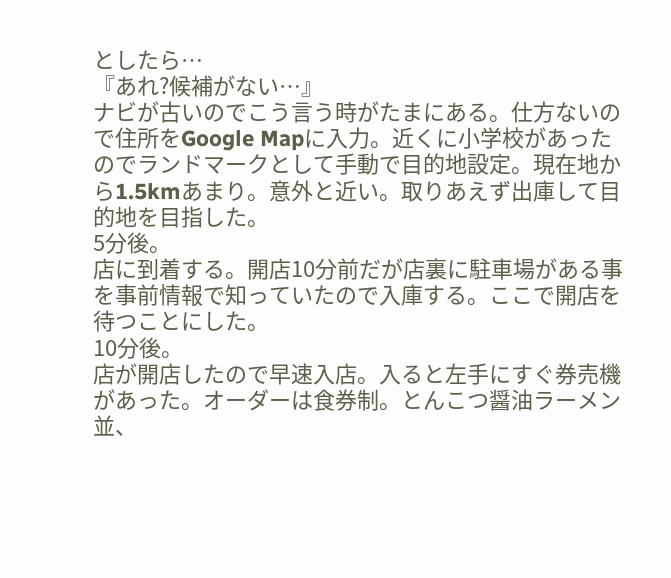としたら…
『あれ?候補がない…』
ナビが古いのでこう言う時がたまにある。仕方ないので住所をGoogle Mapに入力。近くに小学校があったのでランドマークとして手動で目的地設定。現在地から1.5kmあまり。意外と近い。取りあえず出庫して目的地を目指した。
5分後。
店に到着する。開店10分前だが店裏に駐車場がある事を事前情報で知っていたので入庫する。ここで開店を待つことにした。
10分後。
店が開店したので早速入店。入ると左手にすぐ券売機があった。オーダーは食券制。とんこつ醤油ラーメン並、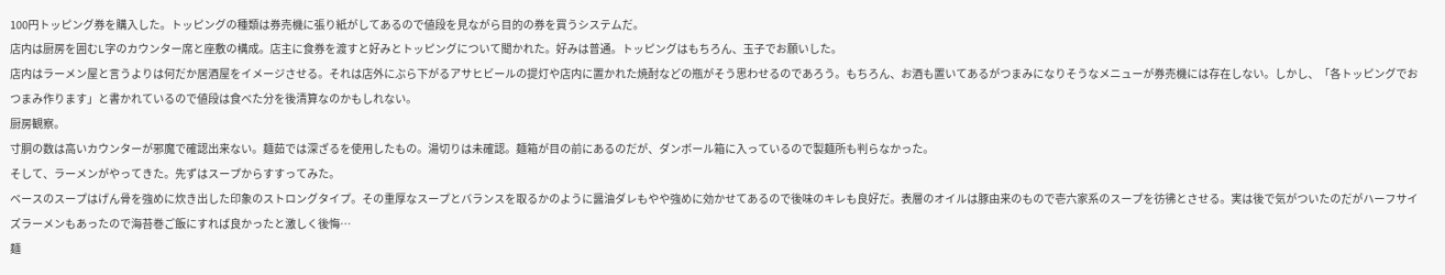100円トッピング券を購入した。トッピングの種類は券売機に張り紙がしてあるので値段を見ながら目的の券を買うシステムだ。
店内は厨房を囲むL字のカウンター席と座敷の構成。店主に食券を渡すと好みとトッピングについて聞かれた。好みは普通。トッピングはもちろん、玉子でお願いした。
店内はラーメン屋と言うよりは何だか居酒屋をイメージさせる。それは店外にぶら下がるアサヒビールの提灯や店内に置かれた焼酎などの瓶がそう思わせるのであろう。もちろん、お酒も置いてあるがつまみになりそうなメニューが券売機には存在しない。しかし、「各トッピングでおつまみ作ります」と書かれているので値段は食べた分を後清算なのかもしれない。
厨房観察。
寸胴の数は高いカウンターが邪魔で確認出来ない。麺茹では深ざるを使用したもの。湯切りは未確認。麺箱が目の前にあるのだが、ダンボール箱に入っているので製麺所も判らなかった。
そして、ラーメンがやってきた。先ずはスープからすすってみた。
ベースのスープはげん骨を強めに炊き出した印象のストロングタイプ。その重厚なスープとバランスを取るかのように醤油ダレもやや強めに効かせてあるので後味のキレも良好だ。表層のオイルは豚由来のもので壱六家系のスープを彷彿とさせる。実は後で気がついたのだがハーフサイズラーメンもあったので海苔巻ご飯にすれば良かったと激しく後悔…
麺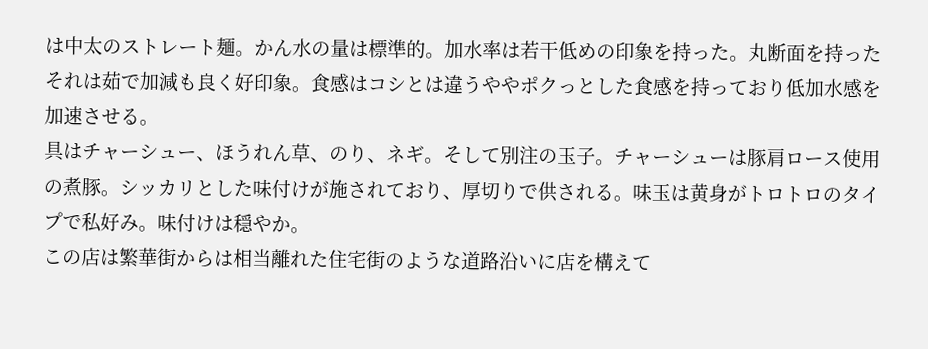は中太のストレート麺。かん水の量は標準的。加水率は若干低めの印象を持った。丸断面を持ったそれは茹で加減も良く好印象。食感はコシとは違うややポクっとした食感を持っており低加水感を加速させる。
具はチャーシュー、ほうれん草、のり、ネギ。そして別注の玉子。チャーシューは豚肩ロース使用の煮豚。シッカリとした味付けが施されており、厚切りで供される。味玉は黄身がトロトロのタイプで私好み。味付けは穏やか。
この店は繁華街からは相当離れた住宅街のような道路沿いに店を構えて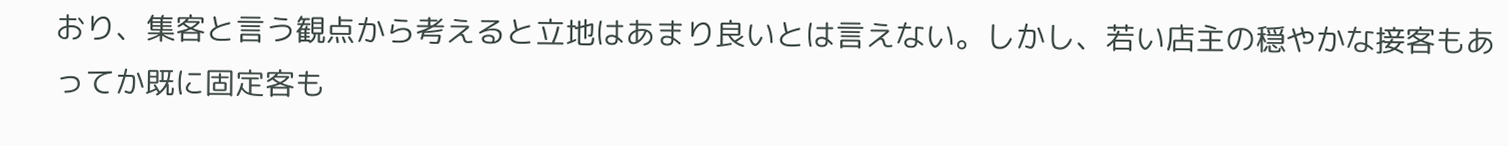おり、集客と言う観点から考えると立地はあまり良いとは言えない。しかし、若い店主の穏やかな接客もあってか既に固定客も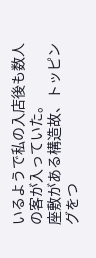いるようで私の入店後も数人の客が入っていた。
座敷がある構造故、トッピングをつ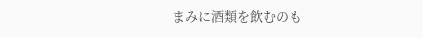まみに酒類を飲むのも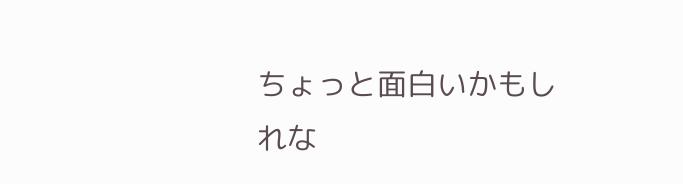ちょっと面白いかもしれな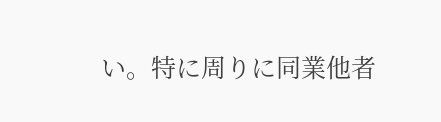い。特に周りに同業他者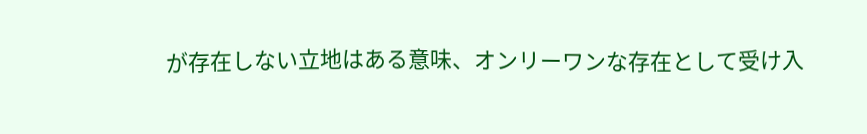が存在しない立地はある意味、オンリーワンな存在として受け入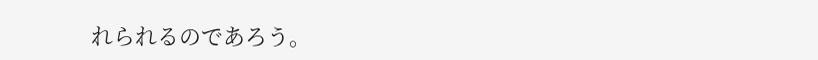れられるのであろう。